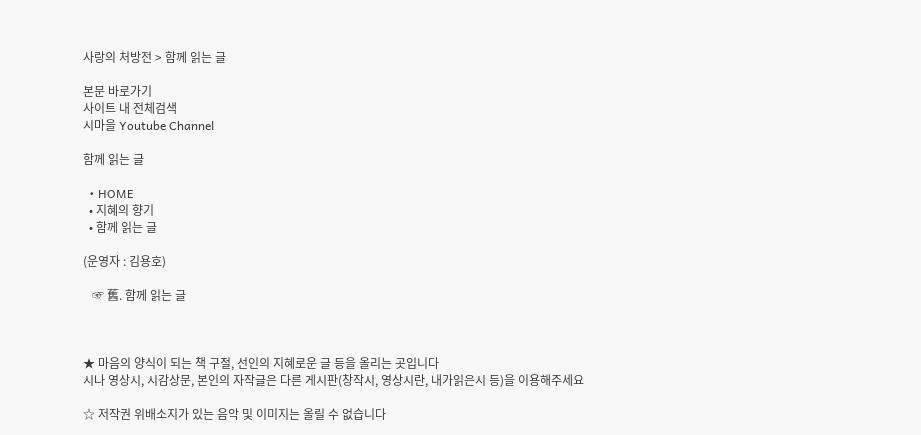사랑의 처방전 > 함께 읽는 글

본문 바로가기
사이트 내 전체검색
시마을 Youtube Channel

함께 읽는 글

  • HOME
  • 지혜의 향기
  • 함께 읽는 글

(운영자 : 김용호)

   ☞ 舊. 함께 읽는 글



★ 마음의 양식이 되는 책 구절, 선인의 지혜로운 글 등을 올리는 곳입니다
시나 영상시, 시감상문, 본인의 자작글은 다른 게시판(창작시, 영상시란, 내가읽은시 등)을 이용해주세요

☆ 저작권 위배소지가 있는 음악 및 이미지는 올릴 수 없습니다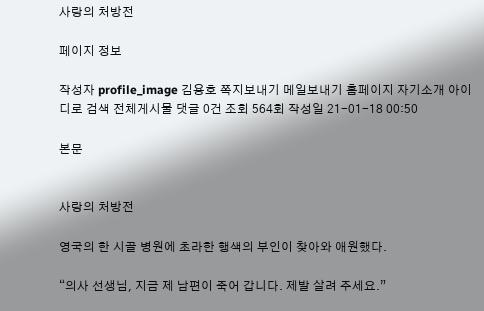사랑의 처방전

페이지 정보

작성자 profile_image 김용호 쪽지보내기 메일보내기 홈페이지 자기소개 아이디로 검색 전체게시물 댓글 0건 조회 564회 작성일 21-01-18 00:50

본문


사랑의 처방전

영국의 한 시골 병원에 초라한 행색의 부인이 찾아와 애원했다.

“의사 선생님, 지금 제 남편이 죽어 갑니다. 제발 살려 주세요.”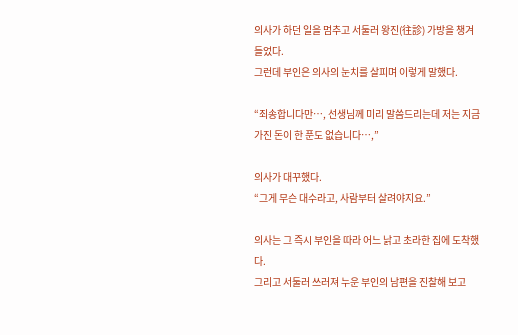의사가 하던 일을 멈추고 서둘러 왕진(往診) 가방을 챙겨 들었다.
그런데 부인은 의사의 눈치를 살피며 이렇게 말했다.

“죄송합니다만…, 선생님께 미리 말씀드리는데 저는 지금
가진 돈이 한 푼도 없습니다…,”

의사가 대꾸했다.
“그게 무슨 대수라고, 사람부터 살려야지요.”

의사는 그 즉시 부인을 따라 어느 낡고 초라한 집에 도착했다.
그리고 서둘러 쓰러져 누운 부인의 남편을 진찰해 보고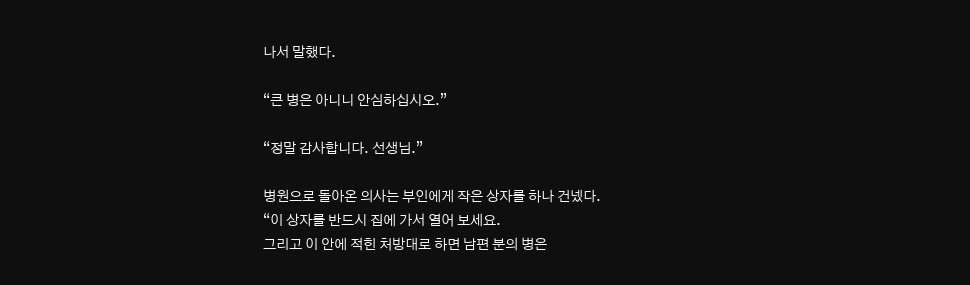나서 말했다.

“큰 병은 아니니 안심하십시오.”

“정말 감사합니다. 선생님.”

병원으로 돌아온 의사는 부인에게 작은 상자를 하나 건넸다.
“이 상자를 반드시 집에 가서 열어 보세요.
그리고 이 안에 적힌 처방대로 하면 남편 분의 병은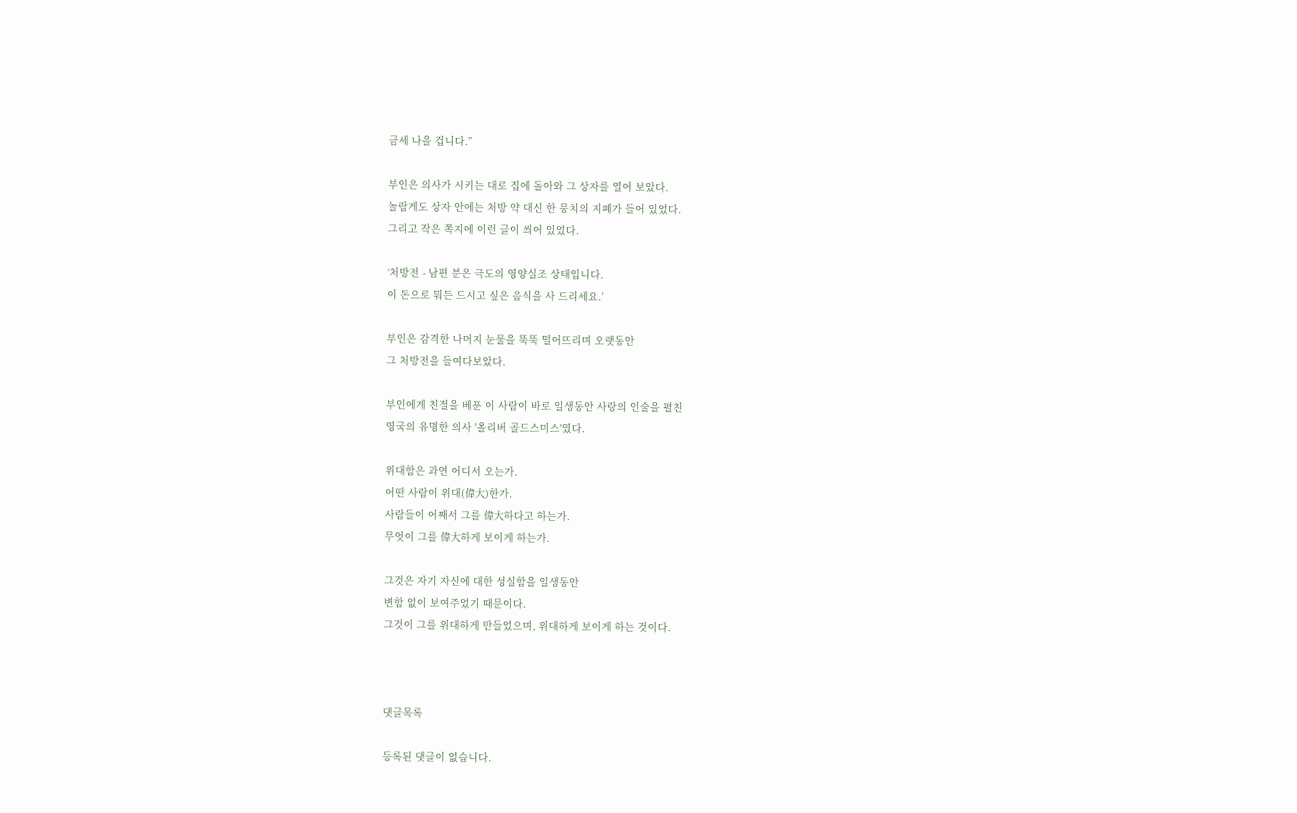금세 나을 겁니다.”

부인은 의사가 시키는 대로 집에 돌아와 그 상자를 열어 보았다.
놀랍게도 상자 안에는 처방 약 대신 한 뭉치의 지폐가 들어 있었다.
그리고 작은 쪽지에 이런 글이 씌어 있었다.

‘처방전 - 남편 분은 극도의 영양실조 상태입니다.
이 돈으로 뭐든 드시고 싶은 음식을 사 드리세요.’

부인은 감격한 나머지 눈물을 뚝뚝 떨어뜨리며 오랫동안
그 처방전을 들여다보았다.

부인에게 친절을 베푼 이 사람이 바로 일생동안 사랑의 인술을 펼친
영국의 유명한 의사 '올리버 골드스미스'였다.

위대함은 과연 어디서 오는가.
어떤 사람이 위대(偉大)한가.
사람들이 어째서 그를 偉大하다고 하는가.
무엇이 그를 偉大하게 보이게 하는가.

그것은 자기 자신에 대한 성실함을 일생동안
변함 없이 보여주었기 때문이다.
그것이 그를 위대하게 만들었으며, 위대하게 보이게 하는 것이다.



댓글목록

등록된 댓글이 없습니다.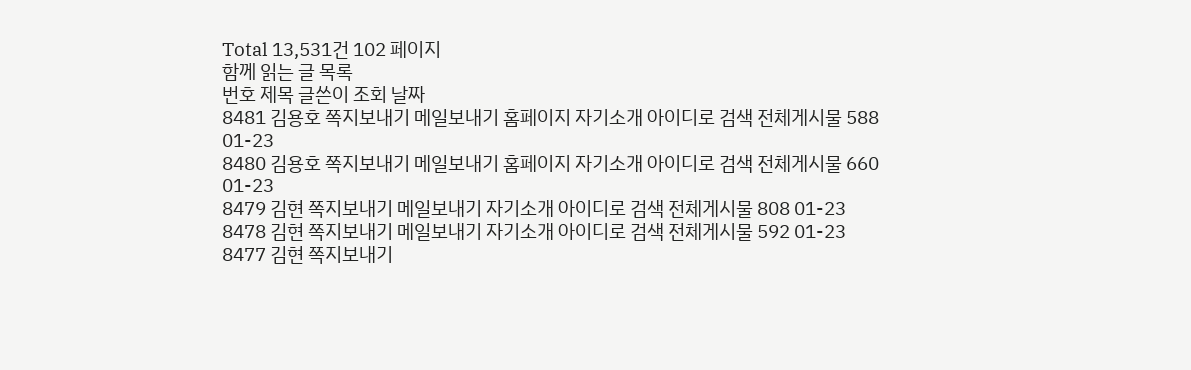Total 13,531건 102 페이지
함께 읽는 글 목록
번호 제목 글쓴이 조회 날짜
8481 김용호 쪽지보내기 메일보내기 홈페이지 자기소개 아이디로 검색 전체게시물 588 01-23
8480 김용호 쪽지보내기 메일보내기 홈페이지 자기소개 아이디로 검색 전체게시물 660 01-23
8479 김현 쪽지보내기 메일보내기 자기소개 아이디로 검색 전체게시물 808 01-23
8478 김현 쪽지보내기 메일보내기 자기소개 아이디로 검색 전체게시물 592 01-23
8477 김현 쪽지보내기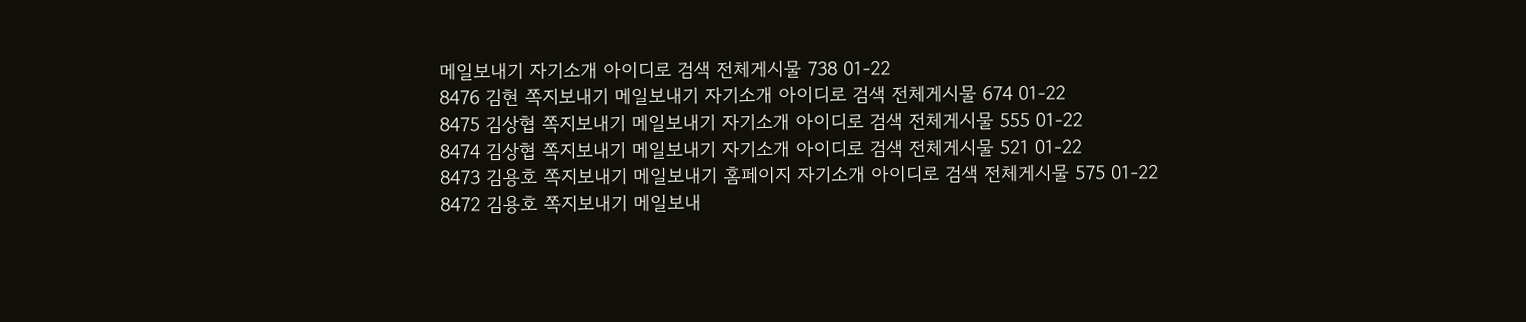메일보내기 자기소개 아이디로 검색 전체게시물 738 01-22
8476 김현 쪽지보내기 메일보내기 자기소개 아이디로 검색 전체게시물 674 01-22
8475 김상협 쪽지보내기 메일보내기 자기소개 아이디로 검색 전체게시물 555 01-22
8474 김상협 쪽지보내기 메일보내기 자기소개 아이디로 검색 전체게시물 521 01-22
8473 김용호 쪽지보내기 메일보내기 홈페이지 자기소개 아이디로 검색 전체게시물 575 01-22
8472 김용호 쪽지보내기 메일보내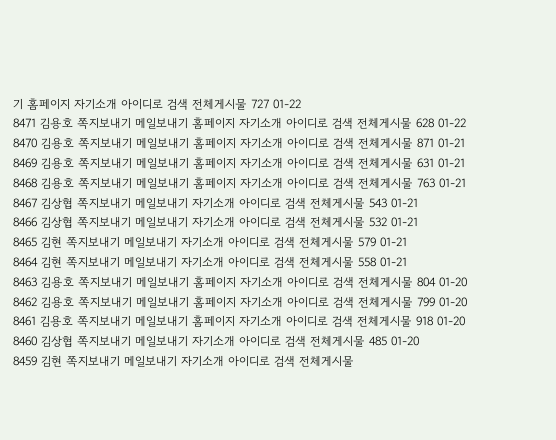기 홈페이지 자기소개 아이디로 검색 전체게시물 727 01-22
8471 김용호 쪽지보내기 메일보내기 홈페이지 자기소개 아이디로 검색 전체게시물 628 01-22
8470 김용호 쪽지보내기 메일보내기 홈페이지 자기소개 아이디로 검색 전체게시물 871 01-21
8469 김용호 쪽지보내기 메일보내기 홈페이지 자기소개 아이디로 검색 전체게시물 631 01-21
8468 김용호 쪽지보내기 메일보내기 홈페이지 자기소개 아이디로 검색 전체게시물 763 01-21
8467 김상협 쪽지보내기 메일보내기 자기소개 아이디로 검색 전체게시물 543 01-21
8466 김상협 쪽지보내기 메일보내기 자기소개 아이디로 검색 전체게시물 532 01-21
8465 김현 쪽지보내기 메일보내기 자기소개 아이디로 검색 전체게시물 579 01-21
8464 김현 쪽지보내기 메일보내기 자기소개 아이디로 검색 전체게시물 558 01-21
8463 김용호 쪽지보내기 메일보내기 홈페이지 자기소개 아이디로 검색 전체게시물 804 01-20
8462 김용호 쪽지보내기 메일보내기 홈페이지 자기소개 아이디로 검색 전체게시물 799 01-20
8461 김용호 쪽지보내기 메일보내기 홈페이지 자기소개 아이디로 검색 전체게시물 918 01-20
8460 김상협 쪽지보내기 메일보내기 자기소개 아이디로 검색 전체게시물 485 01-20
8459 김현 쪽지보내기 메일보내기 자기소개 아이디로 검색 전체게시물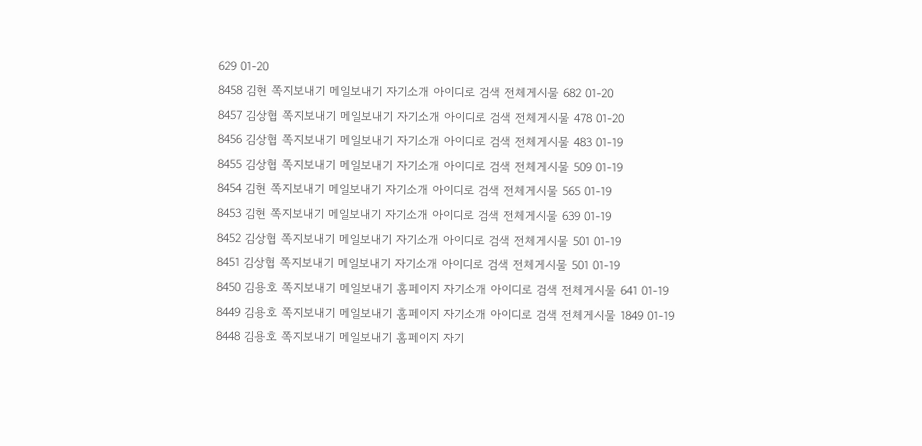629 01-20
8458 김현 쪽지보내기 메일보내기 자기소개 아이디로 검색 전체게시물 682 01-20
8457 김상협 쪽지보내기 메일보내기 자기소개 아이디로 검색 전체게시물 478 01-20
8456 김상협 쪽지보내기 메일보내기 자기소개 아이디로 검색 전체게시물 483 01-19
8455 김상협 쪽지보내기 메일보내기 자기소개 아이디로 검색 전체게시물 509 01-19
8454 김현 쪽지보내기 메일보내기 자기소개 아이디로 검색 전체게시물 565 01-19
8453 김현 쪽지보내기 메일보내기 자기소개 아이디로 검색 전체게시물 639 01-19
8452 김상협 쪽지보내기 메일보내기 자기소개 아이디로 검색 전체게시물 501 01-19
8451 김상협 쪽지보내기 메일보내기 자기소개 아이디로 검색 전체게시물 501 01-19
8450 김용호 쪽지보내기 메일보내기 홈페이지 자기소개 아이디로 검색 전체게시물 641 01-19
8449 김용호 쪽지보내기 메일보내기 홈페이지 자기소개 아이디로 검색 전체게시물 1849 01-19
8448 김용호 쪽지보내기 메일보내기 홈페이지 자기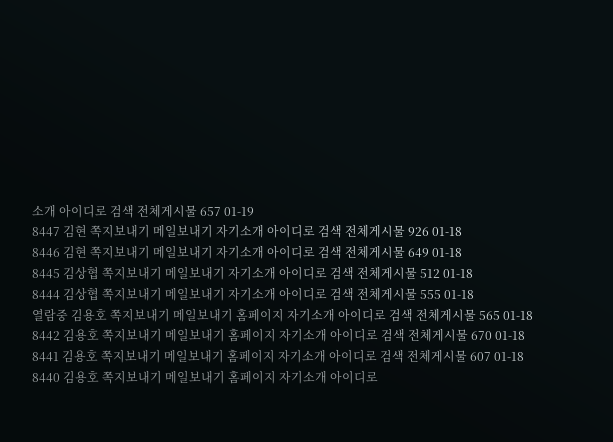소개 아이디로 검색 전체게시물 657 01-19
8447 김현 쪽지보내기 메일보내기 자기소개 아이디로 검색 전체게시물 926 01-18
8446 김현 쪽지보내기 메일보내기 자기소개 아이디로 검색 전체게시물 649 01-18
8445 김상협 쪽지보내기 메일보내기 자기소개 아이디로 검색 전체게시물 512 01-18
8444 김상협 쪽지보내기 메일보내기 자기소개 아이디로 검색 전체게시물 555 01-18
열람중 김용호 쪽지보내기 메일보내기 홈페이지 자기소개 아이디로 검색 전체게시물 565 01-18
8442 김용호 쪽지보내기 메일보내기 홈페이지 자기소개 아이디로 검색 전체게시물 670 01-18
8441 김용호 쪽지보내기 메일보내기 홈페이지 자기소개 아이디로 검색 전체게시물 607 01-18
8440 김용호 쪽지보내기 메일보내기 홈페이지 자기소개 아이디로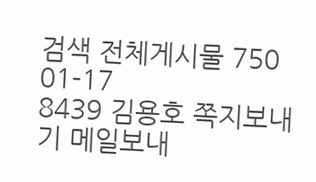검색 전체게시물 750 01-17
8439 김용호 쪽지보내기 메일보내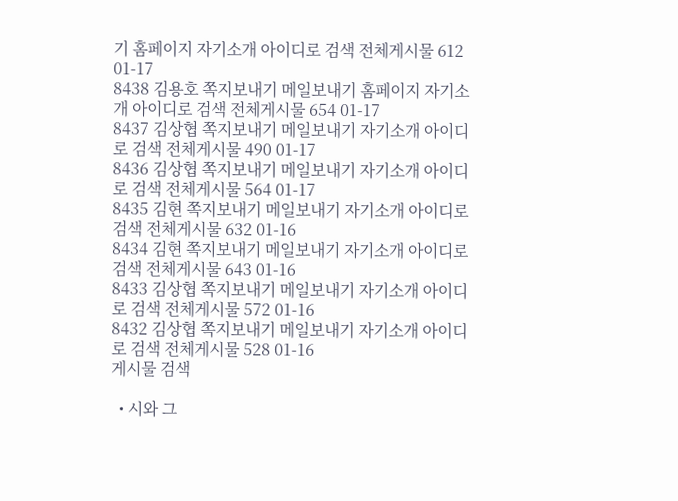기 홈페이지 자기소개 아이디로 검색 전체게시물 612 01-17
8438 김용호 쪽지보내기 메일보내기 홈페이지 자기소개 아이디로 검색 전체게시물 654 01-17
8437 김상협 쪽지보내기 메일보내기 자기소개 아이디로 검색 전체게시물 490 01-17
8436 김상협 쪽지보내기 메일보내기 자기소개 아이디로 검색 전체게시물 564 01-17
8435 김현 쪽지보내기 메일보내기 자기소개 아이디로 검색 전체게시물 632 01-16
8434 김현 쪽지보내기 메일보내기 자기소개 아이디로 검색 전체게시물 643 01-16
8433 김상협 쪽지보내기 메일보내기 자기소개 아이디로 검색 전체게시물 572 01-16
8432 김상협 쪽지보내기 메일보내기 자기소개 아이디로 검색 전체게시물 528 01-16
게시물 검색

  • 시와 그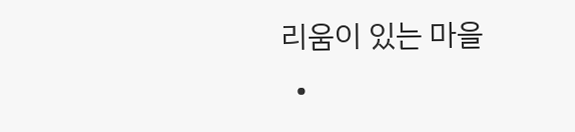리움이 있는 마을
  •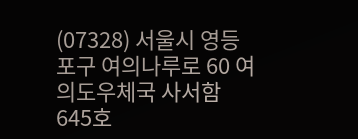(07328) 서울시 영등포구 여의나루로 60 여의도우체국 사서함 645호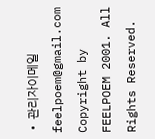• 관리자이메일 feelpoem@gmail.com
Copyright by FEELPOEM 2001. All Rights Reserved.